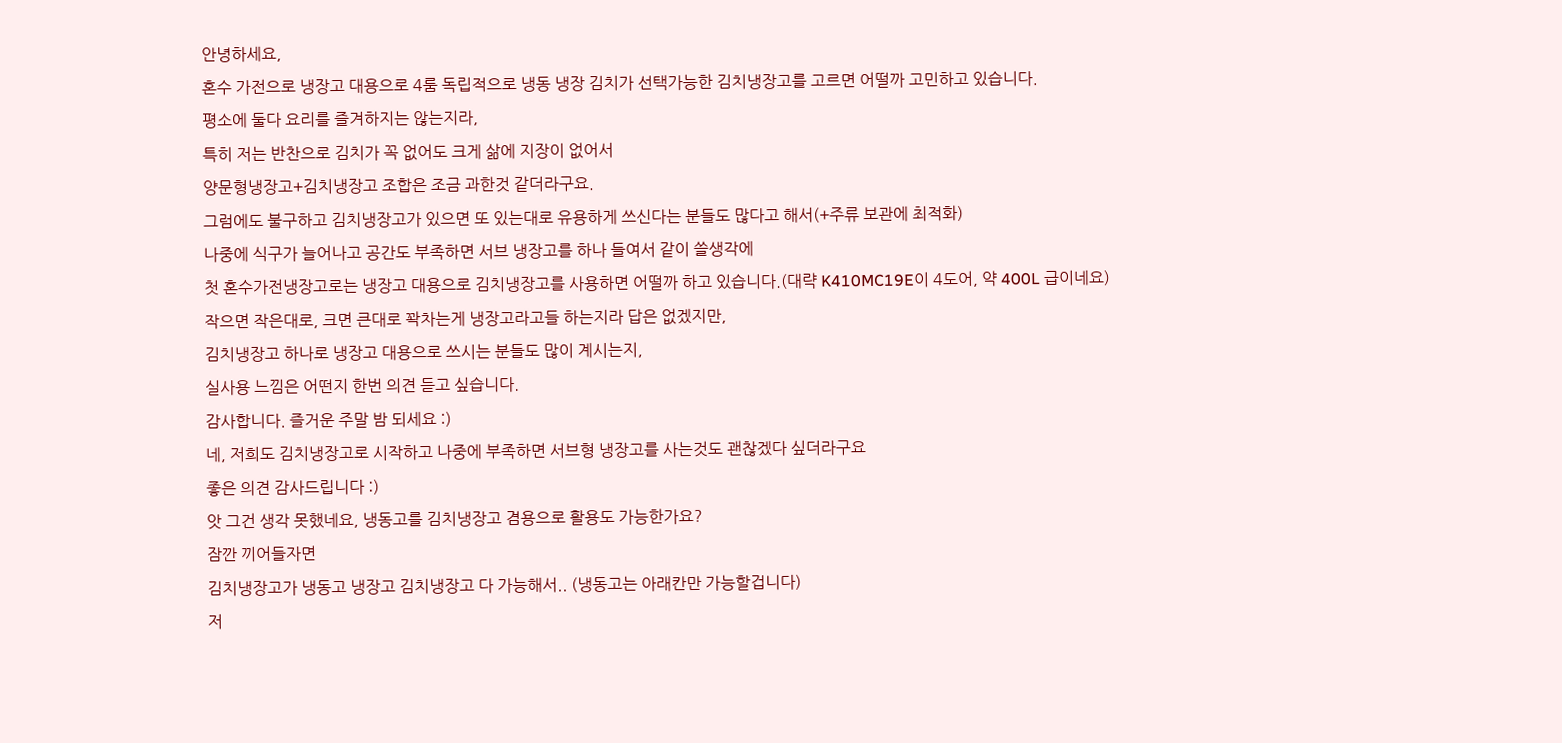안녕하세요,
혼수 가전으로 냉장고 대용으로 4룸 독립적으로 냉동 냉장 김치가 선택가능한 김치냉장고를 고르면 어떨까 고민하고 있습니다.
평소에 둘다 요리를 즐겨하지는 않는지라,
특히 저는 반찬으로 김치가 꼭 없어도 크게 삶에 지장이 없어서
양문형냉장고+김치냉장고 조합은 조금 과한것 같더라구요.
그럼에도 불구하고 김치냉장고가 있으면 또 있는대로 유용하게 쓰신다는 분들도 많다고 해서(+주류 보관에 최적화)
나중에 식구가 늘어나고 공간도 부족하면 서브 냉장고를 하나 들여서 같이 쓸생각에
첫 혼수가전냉장고로는 냉장고 대용으로 김치냉장고를 사용하면 어떨까 하고 있습니다.(대략 K410MC19E이 4도어, 약 400L 급이네요)
작으면 작은대로, 크면 큰대로 꽉차는게 냉장고라고들 하는지라 답은 없겠지만,
김치냉장고 하나로 냉장고 대용으로 쓰시는 분들도 많이 계시는지,
실사용 느낌은 어떤지 한번 의견 듣고 싶습니다.
감사합니다. 즐거운 주말 밤 되세요 :)
네, 저희도 김치냉장고로 시작하고 나중에 부족하면 서브형 냉장고를 사는것도 괜찮겠다 싶더라구요
좋은 의견 감사드립니다 :)
앗 그건 생각 못했네요, 냉동고를 김치냉장고 겸용으로 활용도 가능한가요?
잠깐 끼어들자면
김치냉장고가 냉동고 냉장고 김치냉장고 다 가능해서.. (냉동고는 아래칸만 가능할겁니다)
저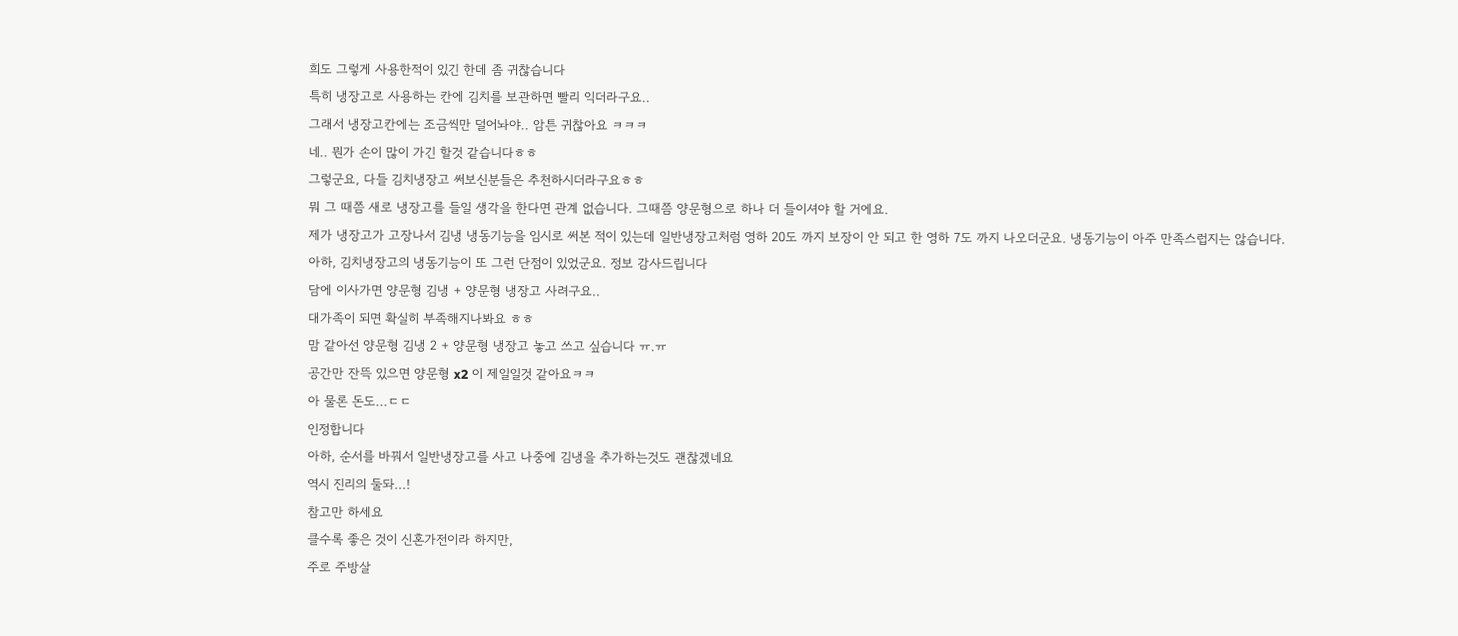희도 그렇게 사용한적이 있긴 한데 좀 귀찮습니다
특히 냉장고로 사용하는 칸에 김치를 보관하면 빨리 익더라구요..
그래서 냉장고칸에는 조금씩만 덜어놔야.. 암튼 귀찮아요 ㅋㅋㅋ
네.. 뭔가 손이 많이 가긴 할것 같습니다ㅎㅎ
그렇군요, 다들 김치냉장고 써보신분들은 추천하시더라구요ㅎㅎ
뭐 그 때쯤 새로 냉장고를 들일 생각을 한다면 관계 없습니다. 그때쯤 양문형으로 하나 더 들이셔야 할 거에요.
제가 냉장고가 고장나서 김냉 냉동기능을 임시로 써본 적이 있는데 일반냉장고처럼 영하 20도 까지 보장이 안 되고 한 영하 7도 까지 나오더군요. 냉동기능이 아주 만족스럽지는 않습니다.
아하, 김치냉장고의 냉동기능이 또 그런 단점이 있었군요. 정보 감사드립니다
담에 이사가면 양문형 김냉 + 양문형 냉장고 사려구요..
대가족이 되면 확실히 부족해지나봐요 ㅎㅎ
맘 같아선 양문형 김냉 2 + 양문형 냉장고 놓고 쓰고 싶습니다 ㅠ.ㅠ
공간만 잔뜩 있으면 양문형 x2 이 제일일것 같아요ㅋㅋ
아 물론 돈도...ㄷㄷ
인정합니다
아하, 순서를 바꿔서 일반냉장고를 사고 나중에 김냉을 추가하는것도 괜찮겠네요
역시 진리의 둘돠...!
참고만 하세요
클수록 좋은 것이 신혼가전이라 하지만,
주로 주방살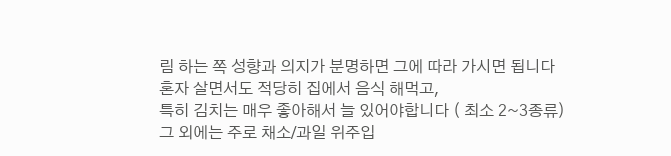림 하는 쪽 성향과 의지가 분명하면 그에 따라 가시면 됩니다
혼자 살면서도 적당히 집에서 음식 해먹고,
특히 김치는 매우 좋아해서 늘 있어야합니다 ( 최소 2~3종류)
그 외에는 주로 채소/과일 위주입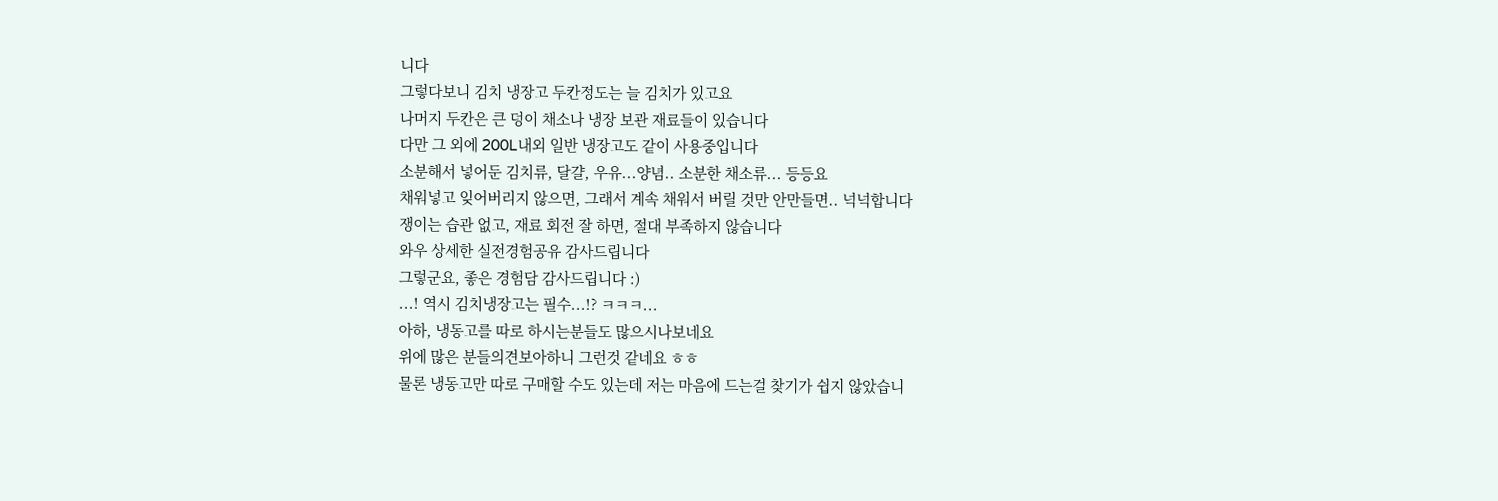니다
그렇다보니 김치 냉장고 두칸정도는 늘 김치가 있고요
나머지 두칸은 큰 덩이 채소나 냉장 보관 재료들이 있습니다
다만 그 외에 200L내외 일반 냉장고도 같이 사용중입니다
소분해서 넣어둔 김치류, 달걀, 우유...양념.. 소분한 채소류... 등등요
채워넣고 잊어버리지 않으면, 그래서 계속 채워서 버릴 것만 안만들면.. 넉넉합니다
쟁이는 습관 없고, 재료 회전 잘 하면, 절대 부족하지 않습니다
와우 상세한 실전경험공유 감사드립니다
그렇군요, 좋은 경험담 감사드립니다 :)
...! 역시 김치냉장고는 필수...!? ㅋㅋㅋ...
아하, 냉동고를 따로 하시는분들도 많으시나보네요
위에 많은 분들의견보아하니 그런것 같네요 ㅎㅎ
물론 냉동고만 따로 구매할 수도 있는데 저는 마음에 드는걸 찾기가 쉽지 않았습니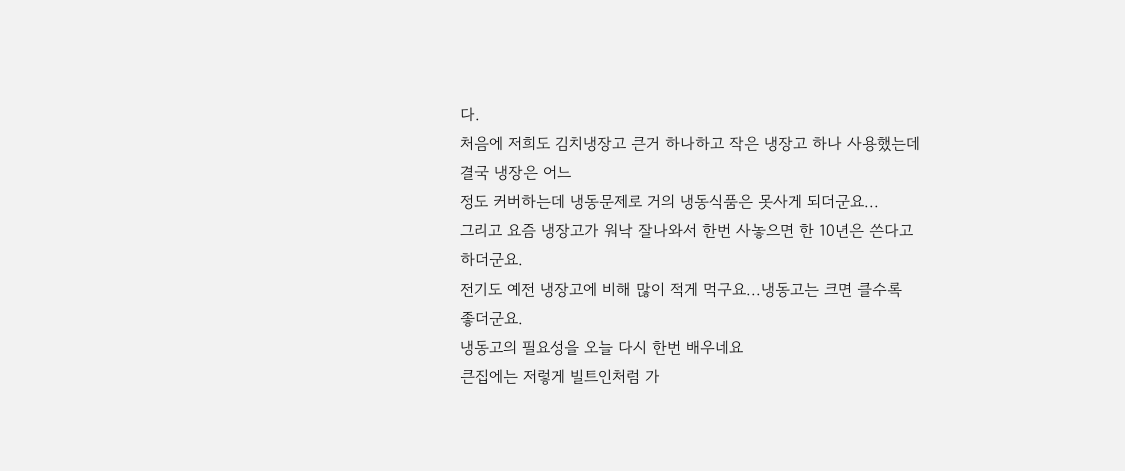다.
처음에 저희도 김치냉장고 큰거 하나하고 작은 냉장고 하나 사용했는데 결국 냉장은 어느
정도 커버하는데 냉동문제로 거의 냉동식품은 못사게 되더군요...
그리고 요즘 냉장고가 워낙 잘나와서 한번 사놓으면 한 10년은 쓴다고 하더군요.
전기도 예전 냉장고에 비해 많이 적게 먹구요...냉동고는 크면 클수록 좋더군요.
냉동고의 필요성을 오늘 다시 한번 배우네요
큰집에는 저렇게 빌트인처럼 가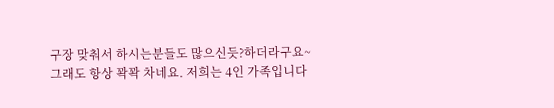구장 맞춰서 하시는분들도 많으신듯?하더라구요~
그래도 항상 꽉꽉 차네요. 저희는 4인 가족입니다